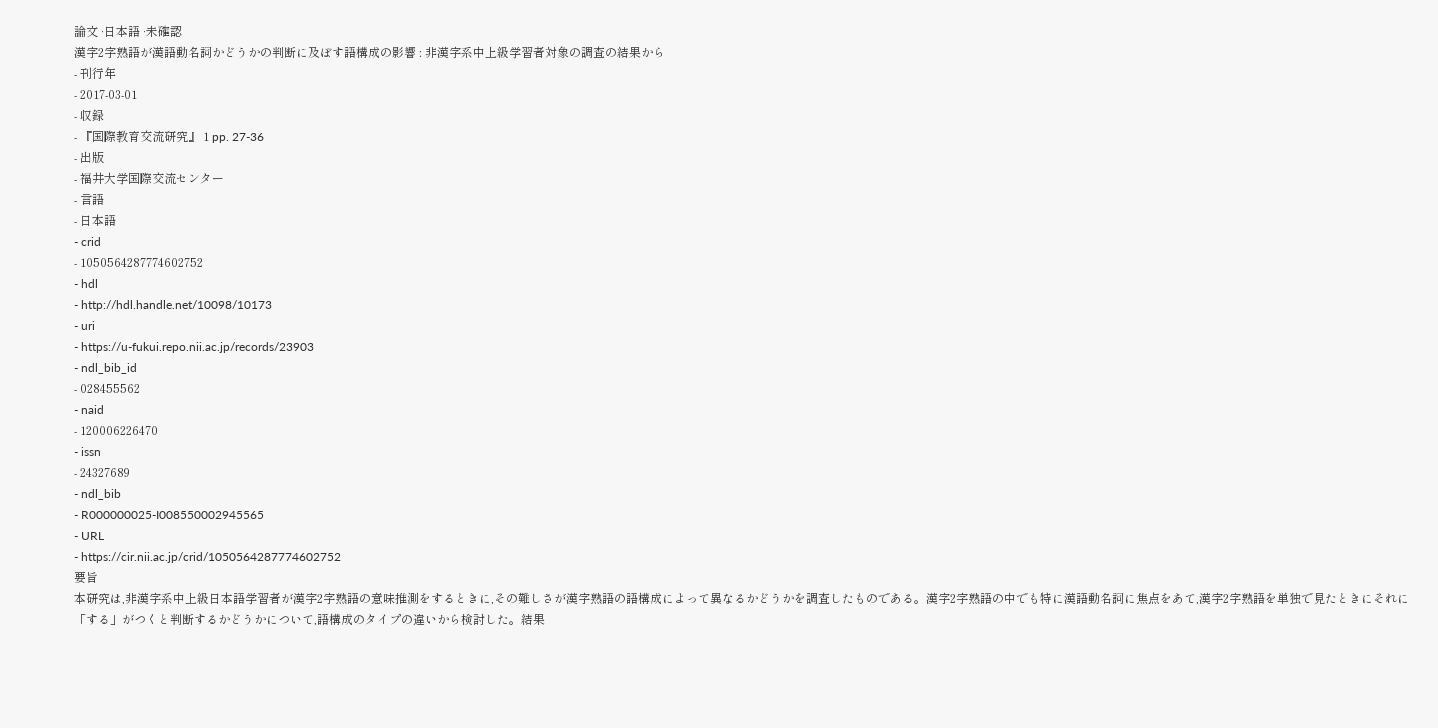論文 ·日本語 ·未確認
漢字2字熟語が漢語動名詞かどうかの判断に及ぼす語構成の影響 : 非漢字系中上級学習者対象の調査の結果から
- 刊行年
- 2017-03-01
- 収録
- 『国際教育交流研究』 1 pp. 27-36
- 出版
- 福井大学国際交流センター
- 言語
- 日本語
- crid
- 1050564287774602752
- hdl
- http://hdl.handle.net/10098/10173
- uri
- https://u-fukui.repo.nii.ac.jp/records/23903
- ndl_bib_id
- 028455562
- naid
- 120006226470
- issn
- 24327689
- ndl_bib
- R000000025-I008550002945565
- URL
- https://cir.nii.ac.jp/crid/1050564287774602752
要旨
本研究は,非漢字系中上級日本語学習者が漢字2字熟語の意味推測をするときに,その難しさが漢字熟語の語構成によって異なるかどうかを調査したものである。漢字2字熟語の中でも特に漢語動名詞に焦点をあて,漢字2字熟語を単独で見たときにそれに「する」がつくと判断するかどうかについて,語構成のタイプの違いから検討した。結果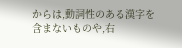からは,動詞性のある漢字を含まないものや,右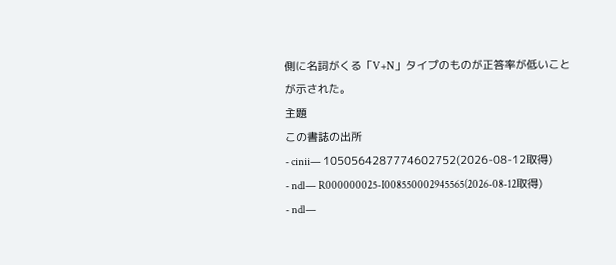側に名詞がくる「V+N」タイプのものが正答率が低いことが示された。
主題
この書誌の出所
- cinii— 1050564287774602752(2026-08-12取得)
- ndl— R000000025-I008550002945565(2026-08-12取得)
- ndl—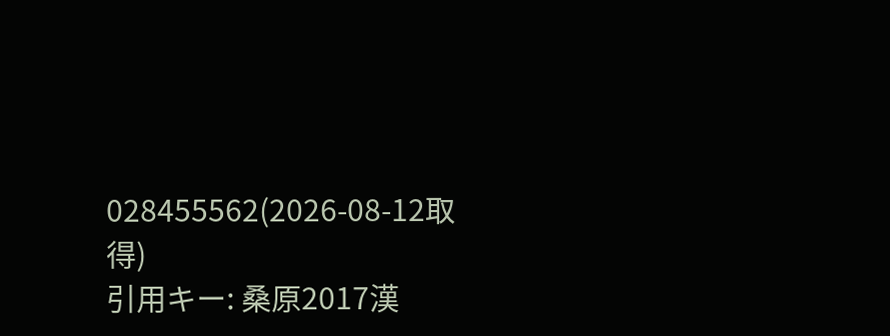028455562(2026-08-12取得)
引用キー: 桑原2017漢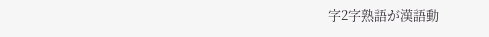字2字熟語が漢語動